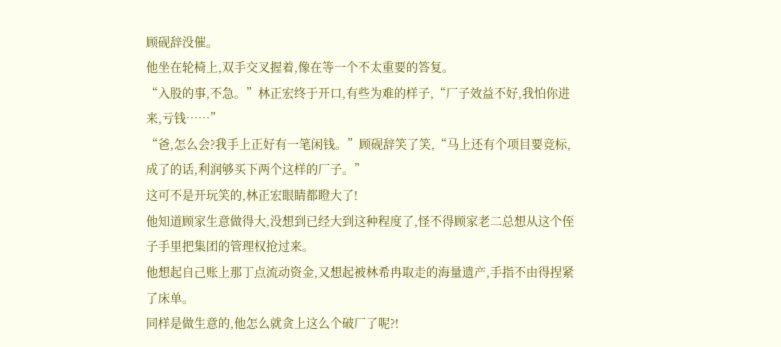顾砚辞没催。
他坐在轮椅上,双手交叉握着,像在等一个不太重要的答复。
“入股的事,不急。”林正宏终于开口,有些为难的样子,“厂子效益不好,我怕你进来,亏钱……”
“爸,怎么会?我手上正好有一笔闲钱。”顾砚辞笑了笑,“马上还有个项目要竞标,成了的话,利润够买下两个这样的厂子。”
这可不是开玩笑的,林正宏眼睛都瞪大了!
他知道顾家生意做得大,没想到已经大到这种程度了,怪不得顾家老二总想从这个侄子手里把集团的管理权抢过来。
他想起自己账上那丁点流动资金,又想起被林希冉取走的海量遗产,手指不由得捏紧了床单。
同样是做生意的,他怎么就贪上这么个破厂了呢?!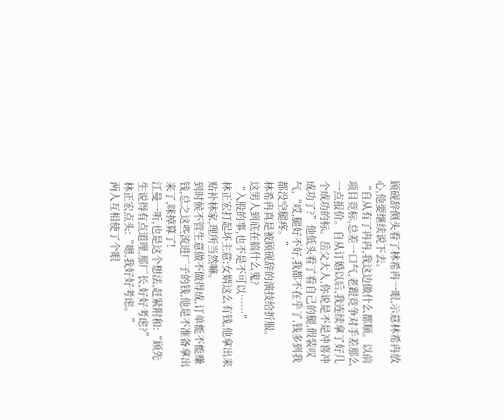顾砚辞侧头看了林希冉一眼,示意林希冉放心,他要继续说下去。
“自从有了冉冉,我这边做什么都顺。以前项目竞标,总差一口气,老跟竞争对手差那么一点报价。自从订婚以后,我连续拿了好几个成功的标。岳父大人,你说是不是冲喜冲成功了?”他低头看了看自己的腿,假装叹气,“哎,腿好不好,我都不在乎了,钱多到我都没空腿疼。”
林希冉真是被顾砚辞的演技给折服。
这男人到底在搞什么鬼?
“入股的事,也不是不可以……”
林正宏打起坏主意:女婿这么有钱,他拿出来贴补林家,理所当然嘛。
到时候不管生意做不做得成,订单能不能赚钱,总之这些流进厂子的钱,他是不准备拿出来了,咪掉算了!
江曼一听,也是这个想法,赶紧附和:“顾先生说得有点道理,那厂长,好好考虑?”
林正宏点头:“嗯,我好好考虑。”
两人互相使了个眼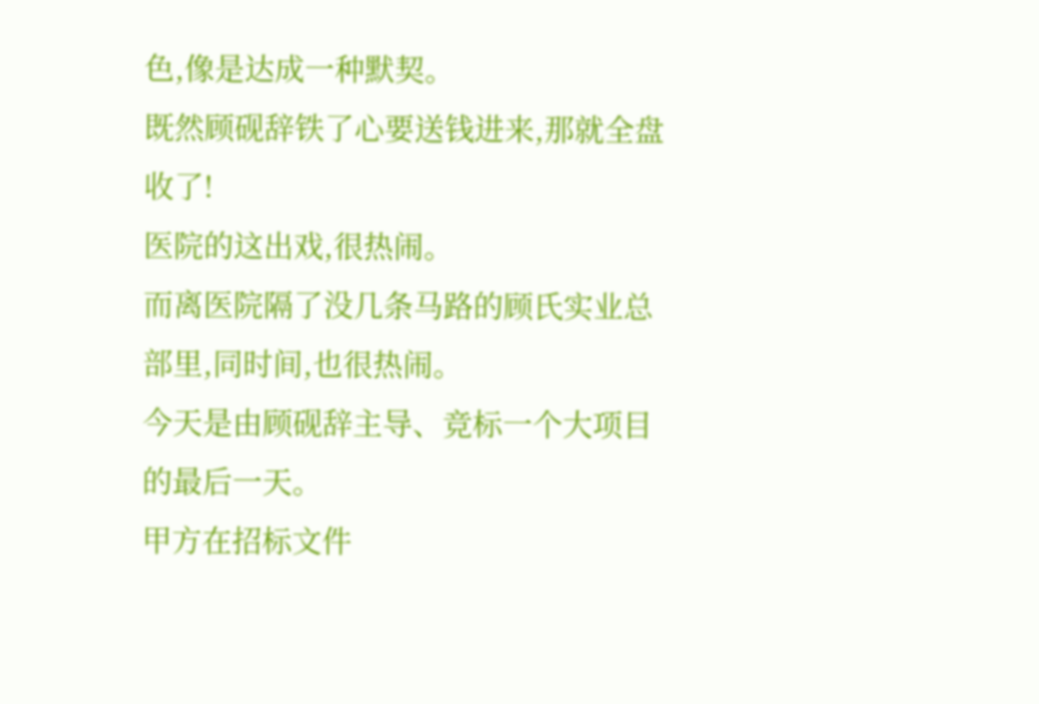色,像是达成一种默契。
既然顾砚辞铁了心要送钱进来,那就全盘收了!
医院的这出戏,很热闹。
而离医院隔了没几条马路的顾氏实业总部里,同时间,也很热闹。
今天是由顾砚辞主导、竞标一个大项目的最后一天。
甲方在招标文件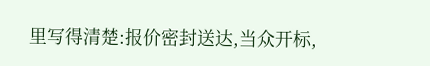里写得清楚:报价密封送达,当众开标,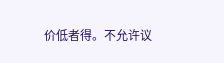价低者得。不允许议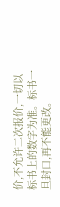价,不允许二次报价,一切以标书上的数字为准。标书一旦封口,再不能更改。